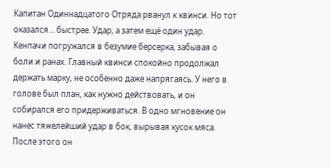Капитан Одиннадцатого Отряда рванул к квинси. Но тот оказался… быстрее. Удар, а затем ещё один удар. Кенпачи погружался в безумие берсерка, забывая о боли и ранах. Главный квинси спокойно продолжал держать марку, не особенно даже напрягаясь. У него в голове был план, как нужно действовать, и он собирался его придерживаться. В одно мгновение он нанес тяжелейший удар в бок, вырывая кусок мяса. После этого он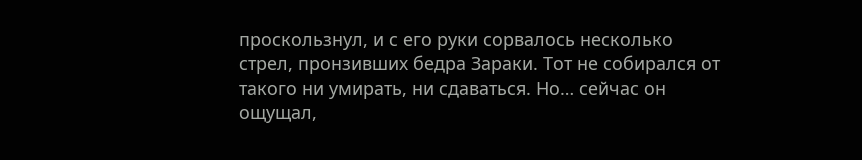проскользнул, и с его руки сорвалось несколько стрел, пронзивших бедра Зараки. Тот не собирался от такого ни умирать, ни сдаваться. Но… сейчас он ощущал,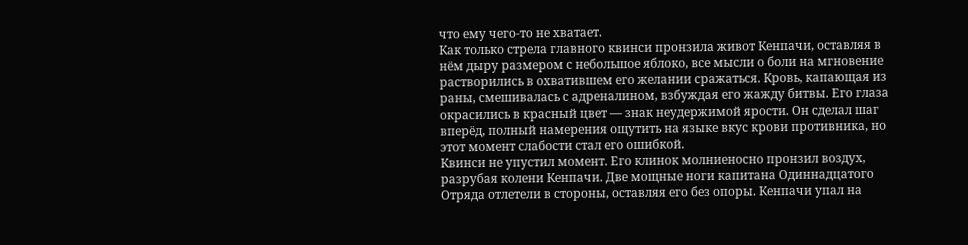что ему чего-то не хватает.
Как только стрела главного квинси пронзила живот Кенпачи, оставляя в нём дыру размером с небольшое яблоко, все мысли о боли на мгновение растворились в охватившем его желании сражаться. Кровь, капающая из раны, смешивалась с адреналином, взбуждая его жажду битвы. Его глаза окрасились в красный цвет — знак неудержимой ярости. Он сделал шаг вперёд, полный намерения ощутить на языке вкус крови противника, но этот момент слабости стал его ошибкой.
Квинси не упустил момент. Его клинок молниеносно пронзил воздух, разрубая колени Кенпачи. Две мощные ноги капитана Одиннадцатого Отряда отлетели в стороны, оставляя его без опоры. Кенпачи упал на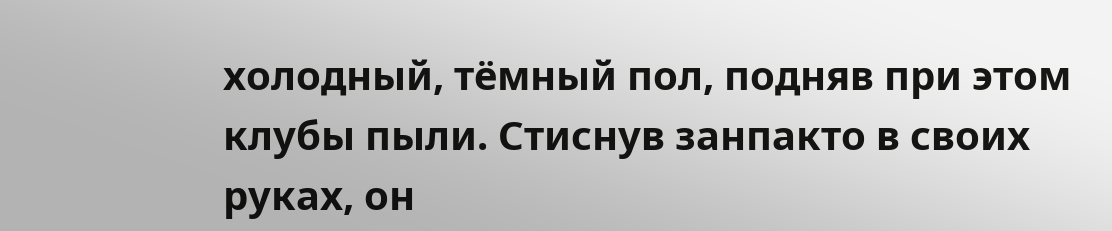холодный, тёмный пол, подняв при этом клубы пыли. Стиснув занпакто в своих руках, он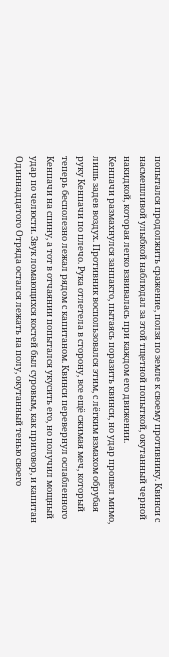попытался продолжить сражение, ползя по земле к своему противнику. Квинси с насмешливой улыбкой наблюдал за этой тщетной попыткой, окутанный черной накидкой, которая легко взвивалась при каждом его движении.
Кенпачи размахнулся занпакто, пытаясь поразить квинси, но удар прошел мимо, лишь задев воздух. Противник воспользовался этим, с лёгким взмахом обрубая руку Кенпачи по плечо. Рука отлетела в сторону, все ещё сжимая меч, который теперь бесполезно лежал рядом с капитаном. Квинси перевернул ослабленного Кенпачи на спину, а тот в отчаянии попытался укусить его, но получил мощный удар по челюсти. Звук ломающихся костей был суровым, как приговор, и капитан Одиннадцатого Отряда остался лежать на полу, окутанный тенью своего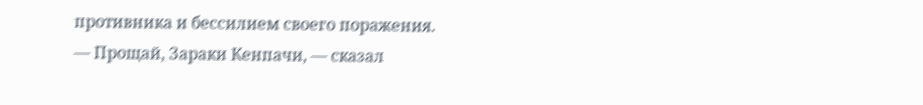противника и бессилием своего поражения.
— Прощай, Зараки Кенпачи, — сказал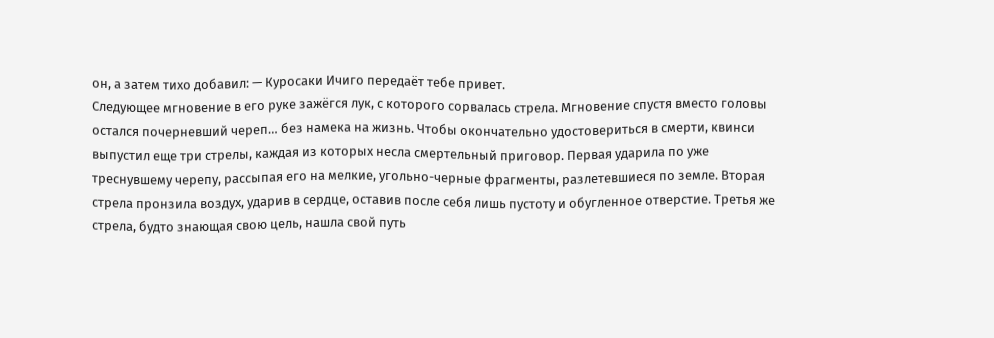он, а затем тихо добавил: — Куросаки Ичиго передаёт тебе привет.
Следующее мгновение в его руке зажёгся лук, с которого сорвалась стрела. Мгновение спустя вместо головы остался почерневший череп… без намека на жизнь. Чтобы окончательно удостовериться в смерти, квинси выпустил еще три стрелы, каждая из которых несла смертельный приговор. Первая ударила по уже треснувшему черепу, рассыпая его на мелкие, угольно-черные фрагменты, разлетевшиеся по земле. Вторая стрела пронзила воздух, ударив в сердце, оставив после себя лишь пустоту и обугленное отверстие. Третья же стрела, будто знающая свою цель, нашла свой путь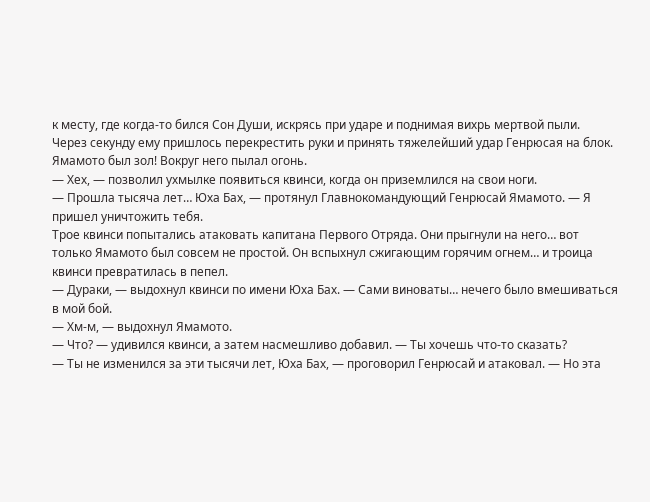к месту, где когда-то бился Сон Души, искрясь при ударе и поднимая вихрь мертвой пыли.
Через секунду ему пришлось перекрестить руки и принять тяжелейший удар Генрюсая на блок. Ямамото был зол! Вокруг него пылал огонь.
— Хех, — позволил ухмылке появиться квинси, когда он приземлился на свои ноги.
— Прошла тысяча лет… Юха Бах, — протянул Главнокомандующий Генрюсай Ямамото. — Я пришел уничтожить тебя.
Трое квинси попытались атаковать капитана Первого Отряда. Они прыгнули на него… вот только Ямамото был совсем не простой. Он вспыхнул сжигающим горячим огнем… и троица квинси превратилась в пепел.
— Дураки, — выдохнул квинси по имени Юха Бах. — Сами виноваты… нечего было вмешиваться в мой бой.
— Хм-м, — выдохнул Ямамото.
— Что? — удивился квинси, а затем насмешливо добавил. — Ты хочешь что-то сказать?
— Ты не изменился за эти тысячи лет, Юха Бах, — проговорил Генрюсай и атаковал. — Но эта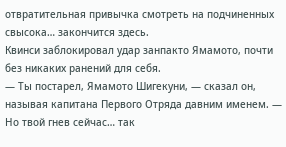отвратительная привычка смотреть на подчиненных свысока… закончится здесь.
Квинси заблокировал удар занпакто Ямамото, почти без никаких ранений для себя.
— Ты постарел, Ямамото Шигекуни, — сказал он, называя капитана Первого Отряда давним именем. — Но твой гнев сейчас… так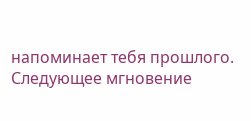напоминает тебя прошлого.
Следующее мгновение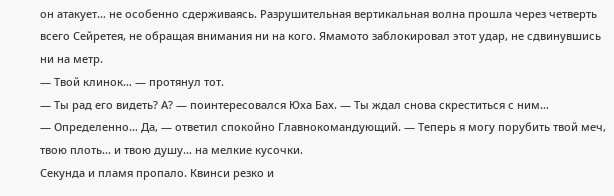он атакует… не особенно сдерживаясь. Разрушительная вертикальная волна прошла через четверть всего Сейретея, не обращая внимания ни на кого. Ямамото заблокировал этот удар, не сдвинувшись ни на метр.
— Твой клинок… — протянул тот.
— Ты рад его видеть? А? — поинтересовался Юха Бах. — Ты ждал снова скреститься с ним…
— Определенно… Да, — ответил спокойно Главнокомандующий. — Теперь я могу порубить твой меч, твою плоть… и твою душу… на мелкие кусочки.
Секунда и пламя пропало. Квинси резко и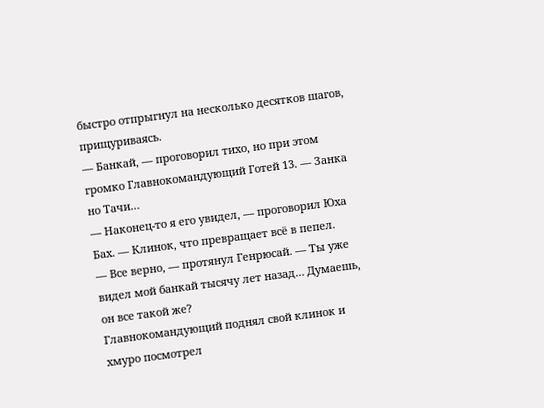быстро отпрыгнул на несколько десятков шагов, прищуриваясь.
— Банкай, — проговорил тихо, но при этом громко Главнокомандующий Готей 13. — Занка но Тачи…
— Наконец-то я его увидел, — проговорил Юха Бах. — Клинок, что превращает всё в пепел.
— Все верно, — протянул Генрюсай. — Ты уже видел мой банкай тысячу лет назад… Думаешь, он все такой же?
Главнокомандующий поднял свой клинок и хмуро посмотрел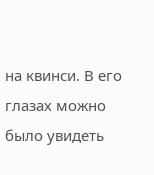на квинси. В его глазах можно было увидеть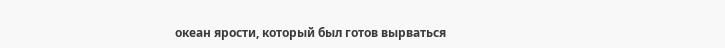океан ярости, который был готов вырваться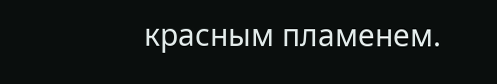красным пламенем.